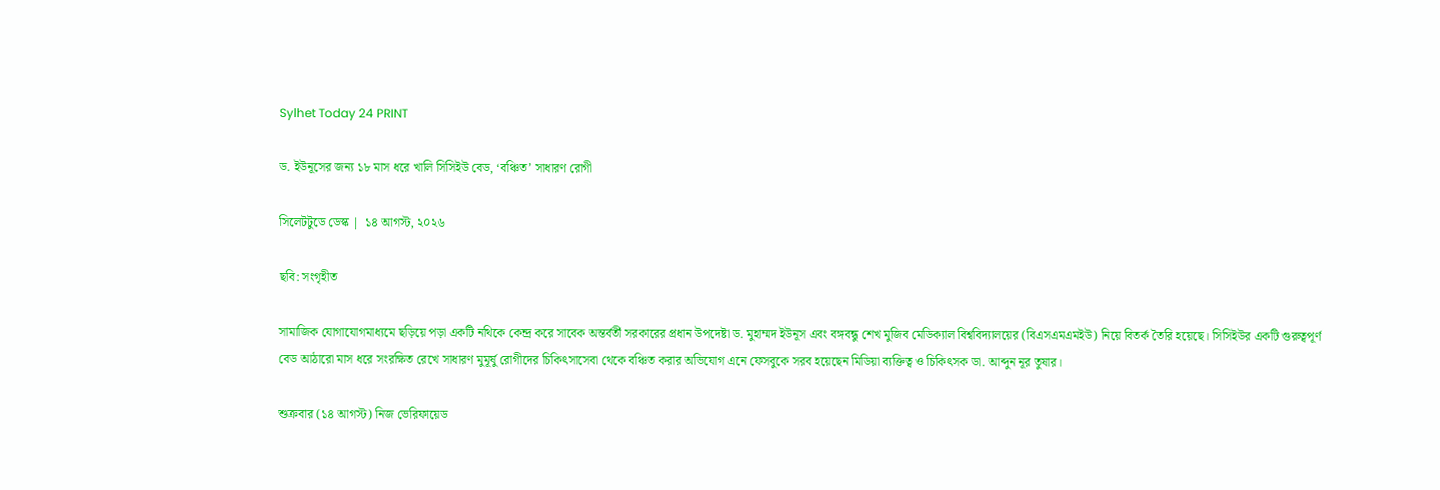Sylhet Today 24 PRINT

ড. ইউনূসের জন্য ১৮ মাস ধরে খালি সিসিইউ বেড, ‘বঞ্চিত’ সাধারণ রোগী

সিলেটটুডে ডেস্ক |  ১৪ আগস্ট, ২০২৬

ছবি: সংগৃহীত

সামাজিক যোগাযোগমাধ্যমে ছড়িয়ে পড়া একটি নথিকে কেন্দ্র করে সাবেক অন্তর্বর্তী সরকারের প্রধান উপদেষ্টা ড. মুহাম্মদ ইউনূস এবং বঙ্গবন্ধু শেখ মুজিব মেডিক্যাল বিশ্ববিদ্যালয়ের (বিএসএমএমইউ) নিয়ে বিতর্ক তৈরি হয়েছে। সিসিইউর একটি গুরুত্বপূর্ণ বেড আঠারো মাস ধরে সংরক্ষিত রেখে সাধারণ মুমূর্ষু রোগীদের চিকিৎসাসেবা থেকে বঞ্চিত করার অভিযোগ এনে ফেসবুকে সরব হয়েছেন মিডিয়া ব্যক্তিত্ব ও চিকিৎসক ডা. আব্দুন নূর তুষার।

শুক্রবার (১৪ আগস্ট) নিজ ভেরিফায়েড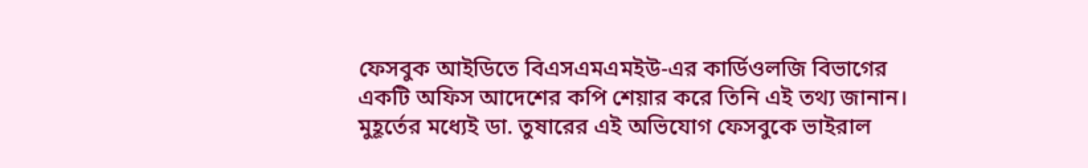ফেসবুক আইডিতে বিএসএমএমইউ-এর কার্ডিওলজি বিভাগের একটি অফিস আদেশের কপি শেয়ার করে তিনি এই তথ্য জানান। মুহূর্তের মধ্যেই ডা. তুষারের এই অভিযোগ ফেসবুকে ভাইরাল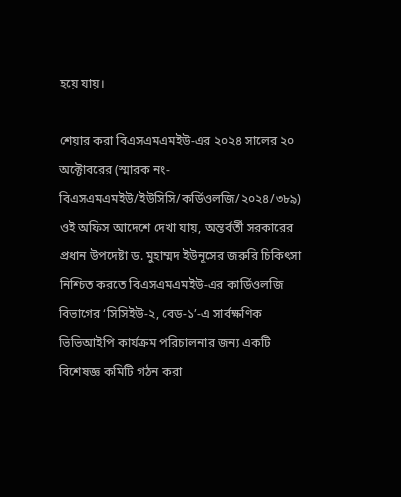হয়ে যায়।

শেয়ার করা বিএসএমএমইউ-এর ২০২৪ সালের ২০ অক্টোবরের (স্মারক নং-বিএসএমএমইউ/ইউসিসি/কর্ডিওলজি/২০২৪/৩৮৯) ওই অফিস আদেশে দেখা যায়, অন্তর্বর্তী সরকারের প্রধান উপদেষ্টা ড. মুহাম্মদ ইউনূসের জরুরি চিকিৎসা নিশ্চিত করতে বিএসএমএমইউ-এর কার্ডিওলজি বিভাগের ‘সিসিইউ-২, বেড-১’-এ সার্বক্ষণিক ভিভিআইপি কার্যক্রম পরিচালনার জন্য একটি বিশেষজ্ঞ কমিটি গঠন করা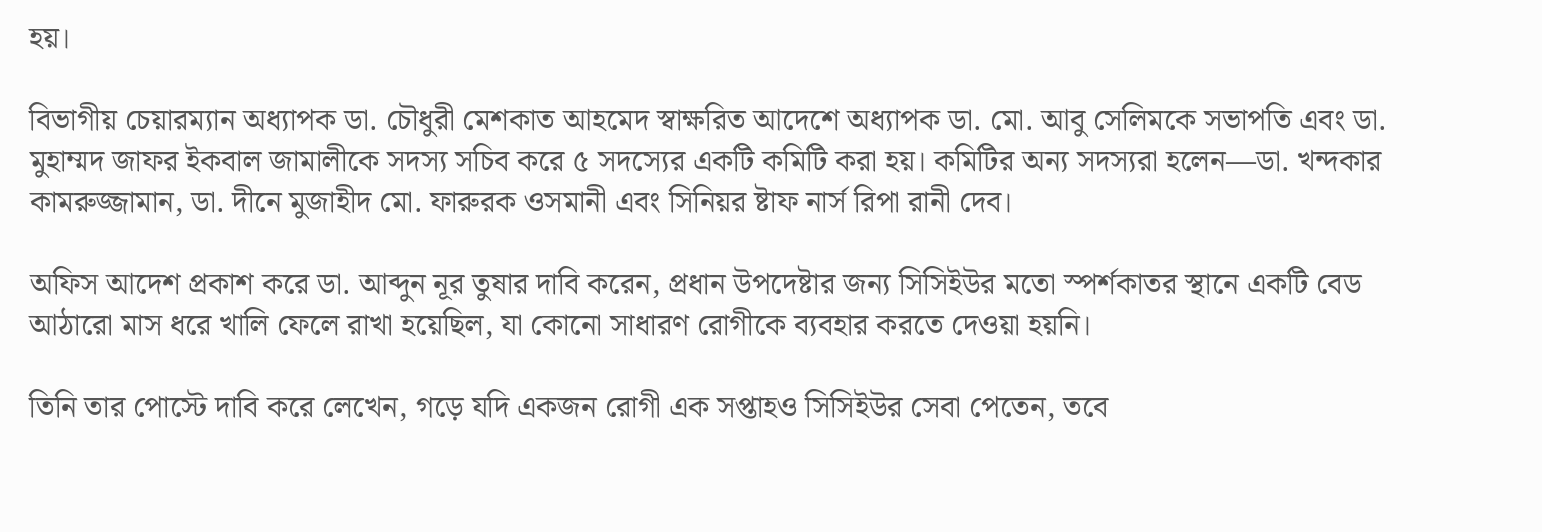হয়।

বিভাগীয় চেয়ারম্যান অধ্যাপক ডা. চৌধুরী মেশকাত আহমেদ স্বাক্ষরিত আদেশে অধ্যাপক ডা. মো. আবু সেলিমকে সভাপতি এবং ডা. মুহাম্মদ জাফর ইকবাল জামালীকে সদস্য সচিব করে ৫ সদস্যের একটি কমিটি করা হয়। কমিটির অন্য সদস্যরা হলেন—ডা. খন্দকার কামরুজ্জামান, ডা. দীনে মুজাহীদ মো. ফারুরক ওসমানী এবং সিনিয়র ষ্টাফ নার্স রিপা রানী দেব।

অফিস আদেশ প্রকাশ করে ডা. আব্দুন নূর তুষার দাবি করেন, প্রধান উপদেষ্টার জন্য সিসিইউর মতো স্পর্শকাতর স্থানে একটি বেড আঠারো মাস ধরে খালি ফেলে রাখা হয়েছিল, যা কোনো সাধারণ রোগীকে ব্যবহার করতে দেওয়া হয়নি।

তিনি তার পোস্টে দাবি করে লেখেন, গড়ে যদি একজন রোগী এক সপ্তাহও সিসিইউর সেবা পেতেন, তবে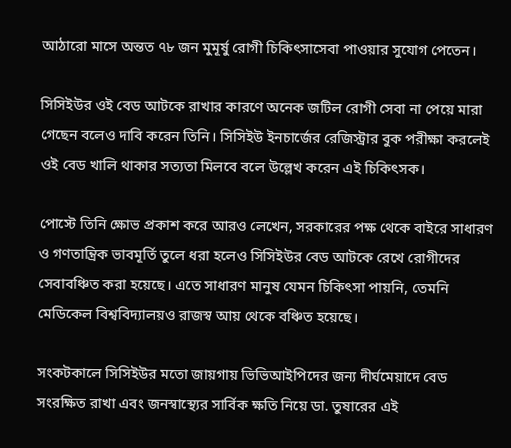আঠারো মাসে অন্তত ৭৮ জন মুমূর্ষু রোগী চিকিৎসাসেবা পাওয়ার সুযোগ পেতেন।

সিসিইউর ওই বেড আটকে রাখার কারণে অনেক জটিল রোগী সেবা না পেয়ে মারা গেছেন বলেও দাবি করেন তিনি। সিসিইউ ইনচার্জের রেজিস্ট্রার বুক পরীক্ষা করলেই ওই বেড খালি থাকার সত্যতা মিলবে বলে উল্লেখ করেন এই চিকিৎসক।

পোস্টে তিনি ক্ষোভ প্রকাশ করে আরও লেখেন, সরকারের পক্ষ থেকে বাইরে সাধারণ ও গণতান্ত্রিক ভাবমূর্তি তুলে ধরা হলেও সিসিইউর বেড আটকে রেখে রোগীদের সেবাবঞ্চিত করা হয়েছে। এতে সাধারণ মানুষ যেমন চিকিৎসা পায়নি, তেমনি মেডিকেল বিশ্ববিদ্যালয়ও রাজস্ব আয় থেকে বঞ্চিত হয়েছে।

সংকটকালে সিসিইউর মতো জায়গায় ভিভিআইপিদের জন্য দীর্ঘমেয়াদে বেড সংরক্ষিত রাখা এবং জনস্বাস্থ্যের সার্বিক ক্ষতি নিয়ে ডা. তুষারের এই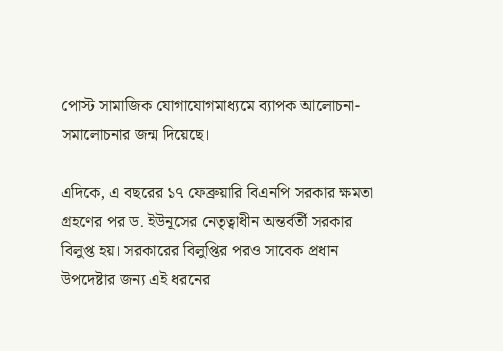পোস্ট সামাজিক যোগাযোগমাধ্যমে ব্যাপক আলোচনা-সমালোচনার জন্ম দিয়েছে।

এদিকে, এ বছরের ১৭ ফেব্রুয়ারি বিএনপি সরকার ক্ষমতা গ্রহণের পর ড. ইউনূসের নেতৃত্বাধীন অন্তর্বর্তী সরকার বিলুপ্ত হয়। সরকারের বিলুপ্তির পরও সাবেক প্রধান উপদেষ্টার জন্য এই ধরনের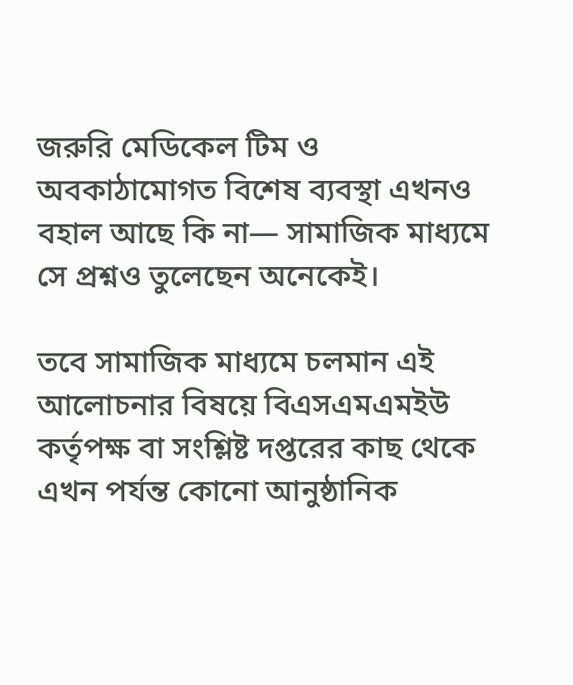জরুরি মেডিকেল টিম ও অবকাঠামোগত বিশেষ ব্যবস্থা এখনও বহাল আছে কি না— সামাজিক মাধ্যমে সে প্রশ্নও তুলেছেন অনেকেই।

তবে সামাজিক মাধ্যমে চলমান এই আলোচনার বিষয়ে বিএসএমএমইউ কর্তৃপক্ষ বা সংশ্লিষ্ট দপ্তরের কাছ থেকে এখন পর্যন্ত কোনো আনুষ্ঠানিক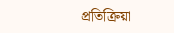প্রতিক্রিয়া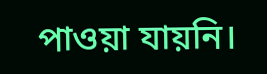পাওয়া যায়নি।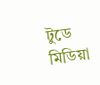টুডে মিডিয়া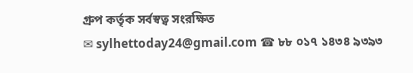গ্রুপ কর্তৃক সর্বস্বত্ব সংরক্ষিত
✉ sylhettoday24@gmail.com ☎ ৮৮ ০১৭ ১৪৩৪ ৯৩৯৩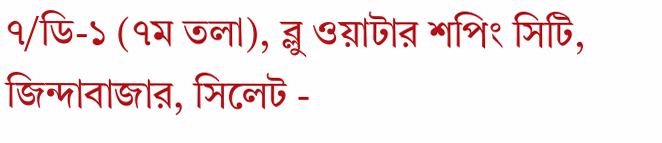৭/ডি-১ (৭ম তলা), ব্লু ওয়াটার শপিং সিটি,
জিন্দাবাজার, সিলেট -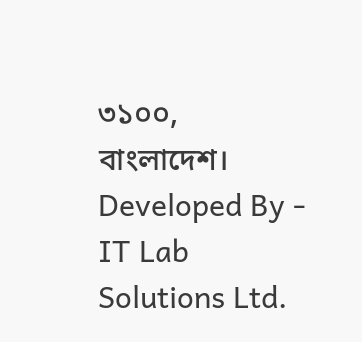৩১০০, বাংলাদেশ।
Developed By - IT Lab Solutions Ltd.